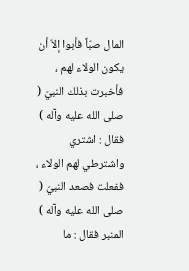المال صبّاً فأبوا إلاّ أن يكون الولاء لهم ، فأخبرت بذلك النبيّ ( صلى الله عليه وآله ) فقال : اشتري
واشترطي لهم الولاء ، ففعلت فصعد النبيّ ( صلى الله عليه وآله ) المنبر فقال : ما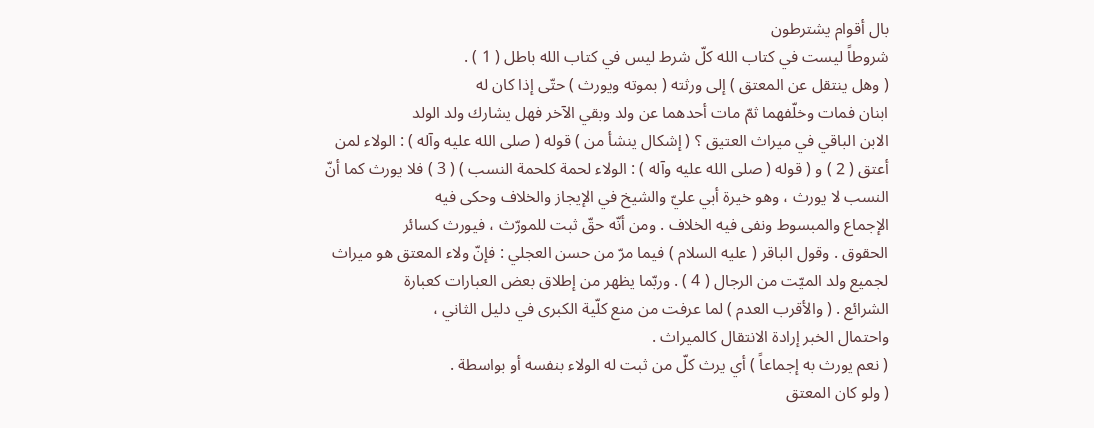بال أقوام يشترطون
شروطاً ليست في كتاب الله كلّ شرط ليس في كتاب الله باطل ( 1 ) .
( وهل ينتقل عن المعتق ) إلى ورثته ( بموته ويورث ) حتّى إذا كان له
ابنان فمات وخلّفهما ثمّ مات أحدهما عن ولد وبقي الآخر فهل يشارك ولد الولد
الابن الباقي في ميراث العتيق ؟ ( إشكال ينشأ من ) قوله ( صلى الله عليه وآله ) : الولاء لمن
أعتق ( 2 ) و ( قوله ( صلى الله عليه وآله ) : الولاء لحمة كلحمة النسب ) ( 3 ) فلا يورث كما أنّ
النسب لا يورث ، وهو خيرة أبي عليّ والشيخ في الإيجاز والخلاف وحكى فيه
الإجماع والمبسوط ونفى فيه الخلاف . ومن أنّه حقّ ثبت للمورّث ، فيورث كسائر
الحقوق . وقول الباقر ( عليه السلام ) فيما مرّ من حسن العجلي : فإنّ ولاء المعتق هو ميراث
لجميع ولد الميّت من الرجال ( 4 ) . وربّما يظهر من إطلاق بعض العبارات كعبارة
الشرائع . ( والأقرب العدم ) لما عرفت من منع كلّية الكبرى في دليل الثاني ،
واحتمال الخبر إرادة الانتقال كالميراث .
( نعم يورث به إجماعاً ) أي يرث كلّ من ثبت له الولاء بنفسه أو بواسطة .
( ولو كان المعتق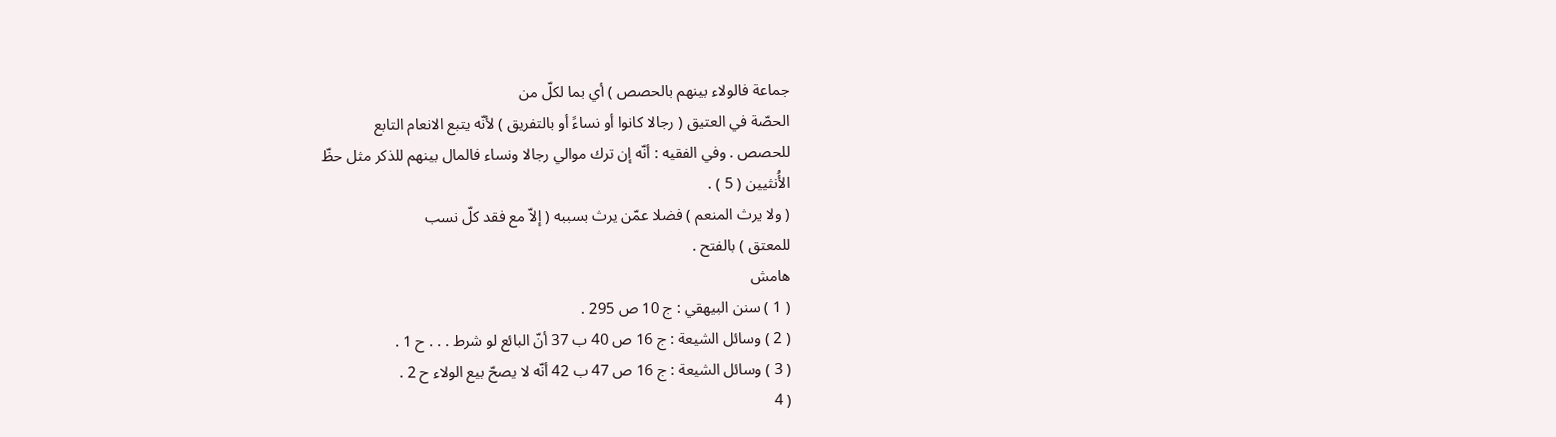جماعة فالولاء بينهم بالحصص ) أي بما لكلّ من
الحصّة في العتيق ( رجالا كانوا أو نساءً أو بالتفريق ) لأنّه يتبع الانعام التابع
للحصص . وفي الفقيه : أنّه إن ترك موالي رجالا ونساء فالمال بينهم للذكر مثل حظّ
الأُنثيين ( 5 ) .
( ولا يرث المنعم ) فضلا عمّن يرث بسببه ( إلاّ مع فقد كلّ نسب
للمعتق ) بالفتح .
هامش
( 1 ) سنن البيهقي : ج 10 ص 295 .
( 2 ) وسائل الشيعة : ج 16 ص 40 ب 37 أنّ البائع لو شرط . . . ح 1 .
( 3 ) وسائل الشيعة : ج 16 ص 47 ب 42 أنّه لا يصحّ بيع الولاء ح 2 .
( 4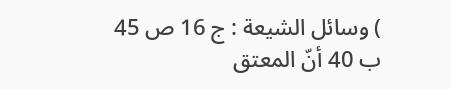) وسائل الشيعة : ج 16 ص 45 ب 40 أنّ المعتق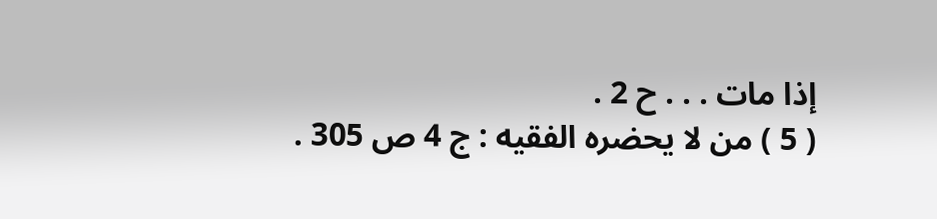إذا مات . . . ح 2 .
( 5 ) من لا يحضره الفقيه : ج 4 ص 305 .